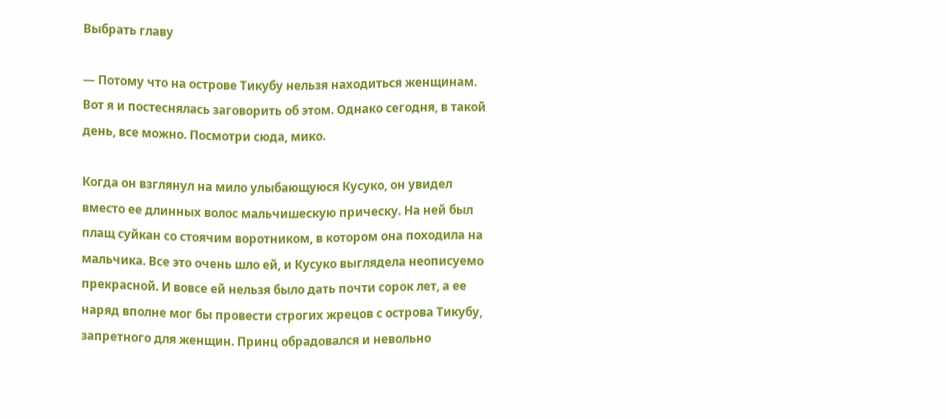Выбрать главу

— Потому что на острове Тикубу нельзя находиться женщинам. Вот я и постеснялась заговорить об этом. Однако сегодня, в такой день, все можно. Посмотри сюда, мико.

Когда он взглянул на мило улыбающуюся Кусуко, он увидел вместо ее длинных волос мальчишескую прическу. На ней был плащ суйкан со стоячим воротником, в котором она походила на мальчика. Все это очень шло ей, и Кусуко выглядела неописуемо прекрасной. И вовсе ей нельзя было дать почти сорок лет, а ее наряд вполне мог бы провести строгих жрецов с острова Тикубу, запретного для женщин. Принц обрадовался и невольно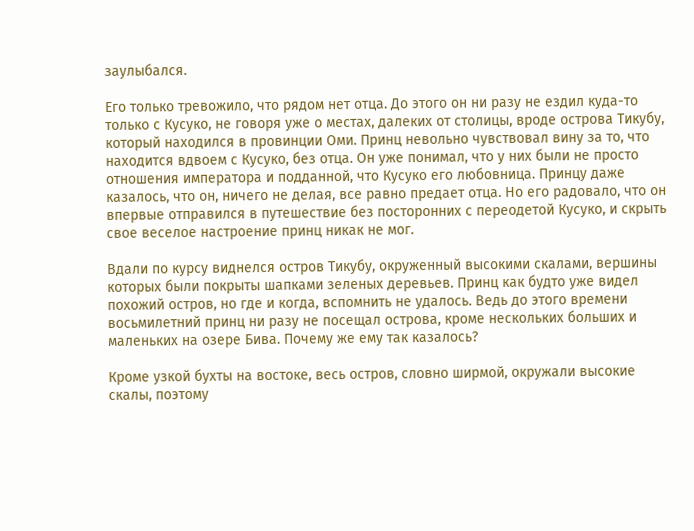заулыбался.

Его только тревожило, что рядом нет отца. До этого он ни разу не ездил куда-то только с Кусуко, не говоря уже о местах, далеких от столицы, вроде острова Тикубу, который находился в провинции Оми. Принц невольно чувствовал вину за то, что находится вдвоем с Кусуко, без отца. Он уже понимал, что у них были не просто отношения императора и подданной, что Кусуко его любовница. Принцу даже казалось, что он, ничего не делая, все равно предает отца. Но его радовало, что он впервые отправился в путешествие без посторонних с переодетой Кусуко, и скрыть свое веселое настроение принц никак не мог.

Вдали по курсу виднелся остров Тикубу, окруженный высокими скалами, вершины которых были покрыты шапками зеленых деревьев. Принц как будто уже видел похожий остров, но где и когда, вспомнить не удалось. Ведь до этого времени восьмилетний принц ни разу не посещал острова, кроме нескольких больших и маленьких на озере Бива. Почему же ему так казалось?

Кроме узкой бухты на востоке, весь остров, словно ширмой, окружали высокие скалы, поэтому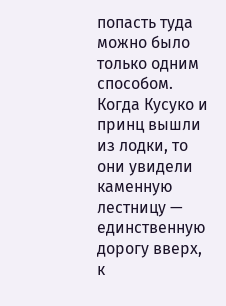попасть туда можно было только одним способом. Когда Кусуко и принц вышли из лодки, то они увидели каменную лестницу — единственную дорогу вверх, к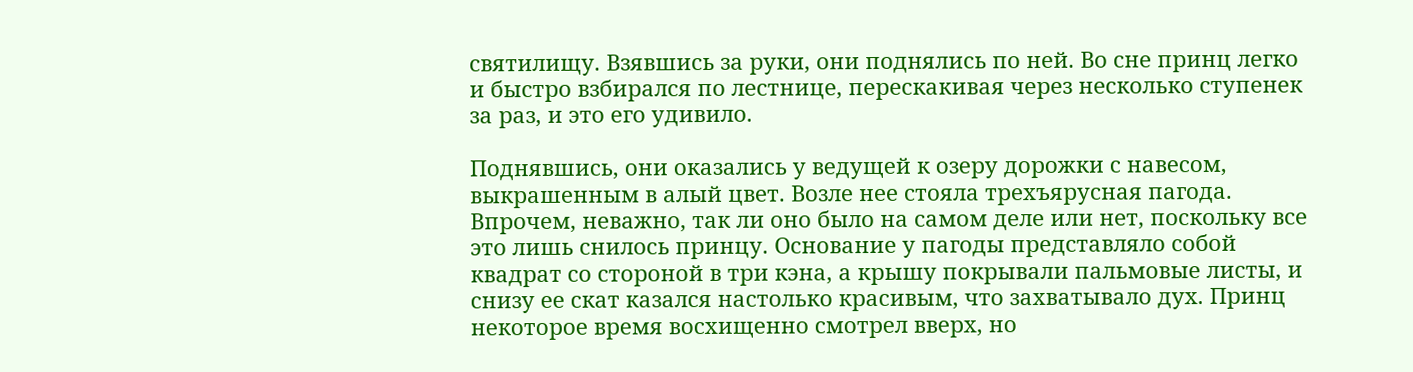святилищу. Взявшись за руки, они поднялись по ней. Во сне принц легко и быстро взбирался по лестнице, перескакивая через несколько ступенек за раз, и это его удивило.

Поднявшись, они оказались у ведущей к озеру дорожки с навесом, выкрашенным в алый цвет. Возле нее стояла трехъярусная пагода. Впрочем, неважно, так ли оно было на самом деле или нет, поскольку все это лишь снилось принцу. Основание у пагоды представляло собой квадрат со стороной в три кэна, а крышу покрывали пальмовые листы, и снизу ее скат казался настолько красивым, что захватывало дух. Принц некоторое время восхищенно смотрел вверх, но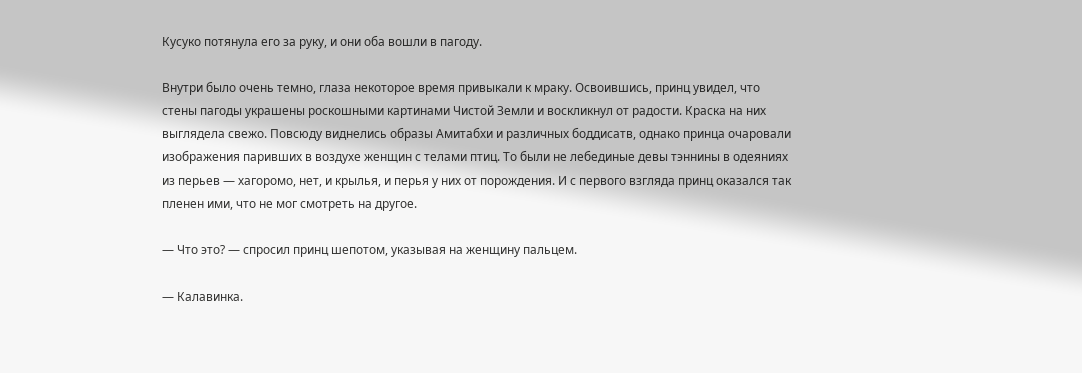Кусуко потянула его за руку, и они оба вошли в пагоду.

Внутри было очень темно, глаза некоторое время привыкали к мраку. Освоившись, принц увидел, что стены пагоды украшены роскошными картинами Чистой Земли и воскликнул от радости. Краска на них выглядела свежо. Повсюду виднелись образы Амитабхи и различных боддисатв, однако принца очаровали изображения паривших в воздухе женщин с телами птиц. То были не лебединые девы тэннины в одеяниях из перьев — хагоромо, нет, и крылья, и перья у них от порождения. И с первого взгляда принц оказался так пленен ими, что не мог смотреть на другое.

— Что это? — спросил принц шепотом, указывая на женщину пальцем.

— Калавинка.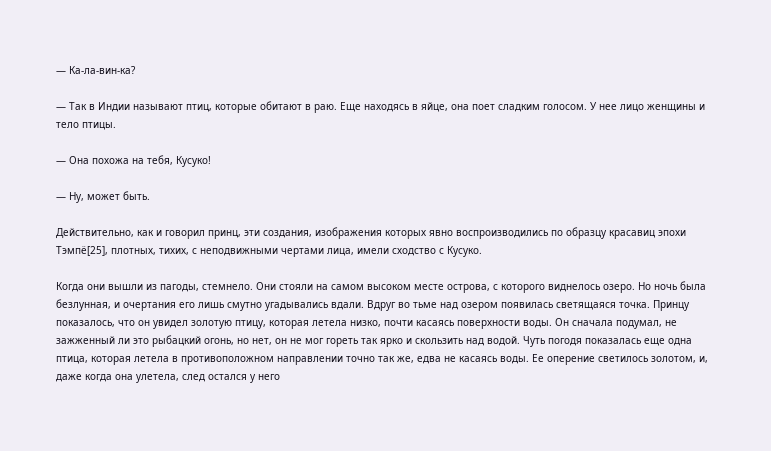— Ка-ла-вин-ка?

— Так в Индии называют птиц, которые обитают в раю. Еще находясь в яйце, она поет сладким голосом. У нее лицо женщины и тело птицы.

— Она похожа на тебя, Кусуко!

— Ну, может быть.

Действительно, как и говорил принц, эти создания, изображения которых явно воспроизводились по образцу красавиц эпохи Тэмпё[25], плотных, тихих, с неподвижными чертами лица, имели сходство с Кусуко.

Когда они вышли из пагоды, стемнело. Они стояли на самом высоком месте острова, с которого виднелось озеро. Но ночь была безлунная, и очертания его лишь смутно угадывались вдали. Вдруг во тьме над озером появилась светящаяся точка. Принцу показалось, что он увидел золотую птицу, которая летела низко, почти касаясь поверхности воды. Он сначала подумал, не зажженный ли это рыбацкий огонь, но нет, он не мог гореть так ярко и скользить над водой. Чуть погодя показалась еще одна птица, которая летела в противоположном направлении точно так же, едва не касаясь воды. Ее оперение светилось золотом, и, даже когда она улетела, след остался у него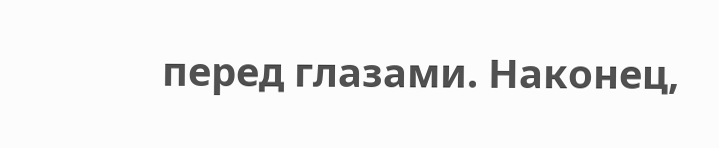перед глазами. Наконец,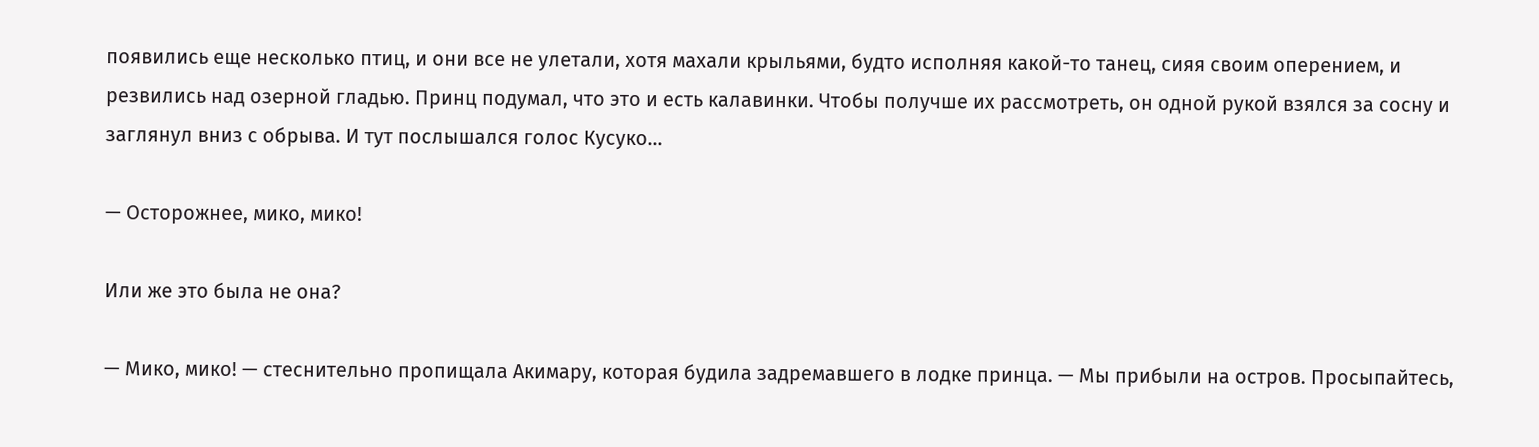появились еще несколько птиц, и они все не улетали, хотя махали крыльями, будто исполняя какой-то танец, сияя своим оперением, и резвились над озерной гладью. Принц подумал, что это и есть калавинки. Чтобы получше их рассмотреть, он одной рукой взялся за сосну и заглянул вниз с обрыва. И тут послышался голос Кусуко…

— Осторожнее, мико, мико!

Или же это была не она?

— Мико, мико! — стеснительно пропищала Акимару, которая будила задремавшего в лодке принца. — Мы прибыли на остров. Просыпайтесь,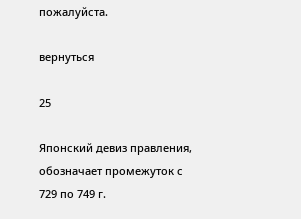пожалуйста.

вернуться

25

Японский девиз правления, обозначает промежуток с 729 по 749 г.